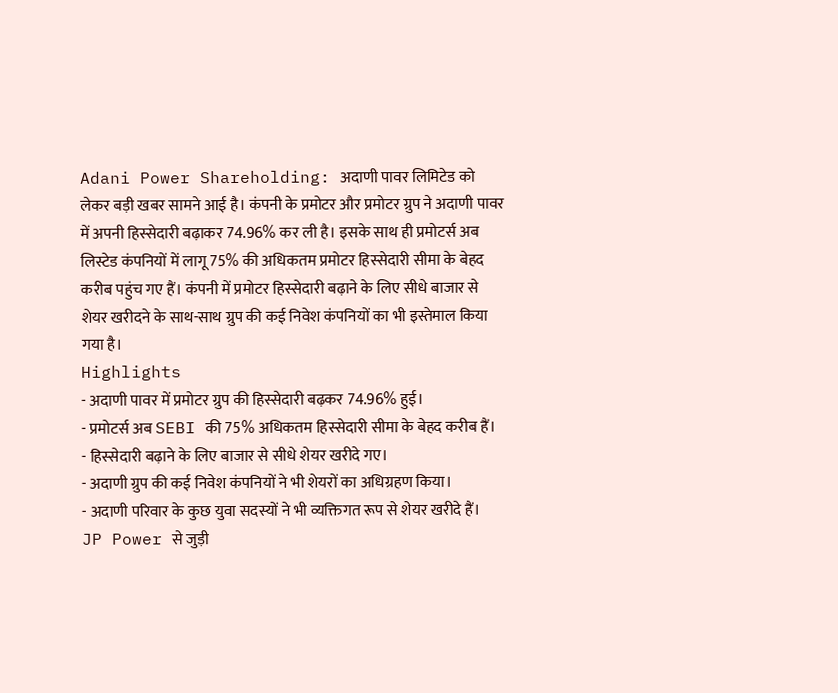Adani Power Shareholding: अदाणी पावर लिमिटेड को लेकर बड़ी खबर सामने आई है। कंपनी के प्रमोटर और प्रमोटर ग्रुप ने अदाणी पावर में अपनी हिस्सेदारी बढ़ाकर 74.96% कर ली है। इसके साथ ही प्रमोटर्स अब लिस्टेड कंपनियों में लागू 75% की अधिकतम प्रमोटर हिस्सेदारी सीमा के बेहद करीब पहुंच गए हैं। कंपनी में प्रमोटर हिस्सेदारी बढ़ाने के लिए सीधे बाजार से शेयर खरीदने के साथ-साथ ग्रुप की कई निवेश कंपनियों का भी इस्तेमाल किया गया है।
Highlights
- अदाणी पावर में प्रमोटर ग्रुप की हिस्सेदारी बढ़कर 74.96% हुई।
- प्रमोटर्स अब SEBI की 75% अधिकतम हिस्सेदारी सीमा के बेहद करीब हैं।
- हिस्सेदारी बढ़ाने के लिए बाजार से सीधे शेयर खरीदे गए।
- अदाणी ग्रुप की कई निवेश कंपनियों ने भी शेयरों का अधिग्रहण किया।
- अदाणी परिवार के कुछ युवा सदस्यों ने भी व्यक्तिगत रूप से शेयर खरीदे हैं।
JP Power से जुड़ी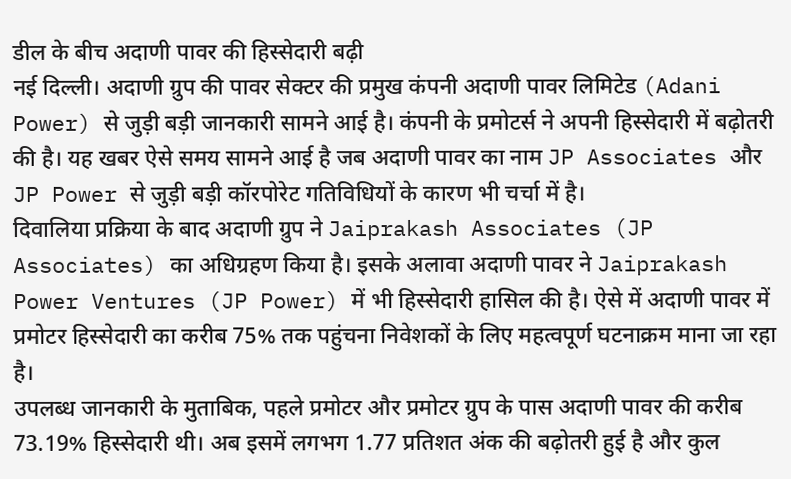डील के बीच अदाणी पावर की हिस्सेदारी बढ़ी
नई दिल्ली। अदाणी ग्रुप की पावर सेक्टर की प्रमुख कंपनी अदाणी पावर लिमिटेड (Adani Power) से जुड़ी बड़ी जानकारी सामने आई है। कंपनी के प्रमोटर्स ने अपनी हिस्सेदारी में बढ़ोतरी की है। यह खबर ऐसे समय सामने आई है जब अदाणी पावर का नाम JP Associates और JP Power से जुड़ी बड़ी कॉरपोरेट गतिविधियों के कारण भी चर्चा में है।
दिवालिया प्रक्रिया के बाद अदाणी ग्रुप ने Jaiprakash Associates (JP Associates) का अधिग्रहण किया है। इसके अलावा अदाणी पावर ने Jaiprakash Power Ventures (JP Power) में भी हिस्सेदारी हासिल की है। ऐसे में अदाणी पावर में प्रमोटर हिस्सेदारी का करीब 75% तक पहुंचना निवेशकों के लिए महत्वपूर्ण घटनाक्रम माना जा रहा है।
उपलब्ध जानकारी के मुताबिक, पहले प्रमोटर और प्रमोटर ग्रुप के पास अदाणी पावर की करीब 73.19% हिस्सेदारी थी। अब इसमें लगभग 1.77 प्रतिशत अंक की बढ़ोतरी हुई है और कुल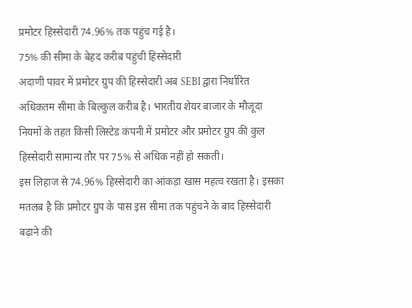प्रमोटर हिस्सेदारी 74.96% तक पहुंच गई है।
75% की सीमा के बेहद करीब पहुंची हिस्सेदारी
अदाणी पावर में प्रमोटर ग्रुप की हिस्सेदारी अब SEBI द्वारा निर्धारित अधिकतम सीमा के बिल्कुल करीब है। भारतीय शेयर बाजार के मौजूदा नियमों के तहत किसी लिस्टेड कंपनी में प्रमोटर और प्रमोटर ग्रुप की कुल हिस्सेदारी सामान्य तौर पर 75% से अधिक नहीं हो सकती।
इस लिहाज से 74.96% हिस्सेदारी का आंकड़ा खास महत्व रखता है। इसका मतलब है कि प्रमोटर ग्रुप के पास इस सीमा तक पहुंचने के बाद हिस्सेदारी बढ़ाने की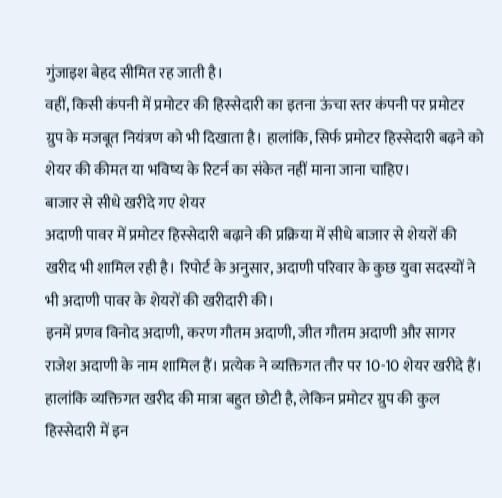गुंजाइश बेहद सीमित रह जाती है।
वहीं, किसी कंपनी में प्रमोटर की हिस्सेदारी का इतना ऊंचा स्तर कंपनी पर प्रमोटर ग्रुप के मजबूत नियंत्रण को भी दिखाता है। हालांकि, सिर्फ प्रमोटर हिस्सेदारी बढ़ने को शेयर की कीमत या भविष्य के रिटर्न का संकेत नहीं माना जाना चाहिए।
बाजार से सीधे खरीदे गए शेयर
अदाणी पावर में प्रमोटर हिस्सेदारी बढ़ाने की प्रक्रिया में सीधे बाजार से शेयरों की खरीद भी शामिल रही है। रिपोर्ट के अनुसार, अदाणी परिवार के कुछ युवा सदस्यों ने भी अदाणी पावर के शेयरों की खरीदारी की।
इनमें प्रणव विनोद अदाणी, करण गौतम अदाणी, जीत गौतम अदाणी और सागर राजेश अदाणी के नाम शामिल हैं। प्रत्येक ने व्यक्तिगत तौर पर 10-10 शेयर खरीदे हैं।
हालांकि व्यक्तिगत खरीद की मात्रा बहुत छोटी है, लेकिन प्रमोटर ग्रुप की कुल हिस्सेदारी में इन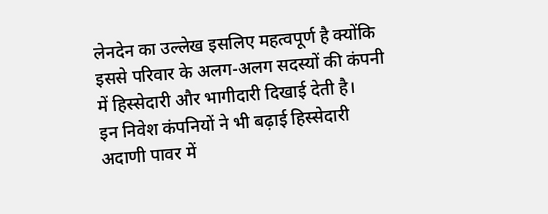लेनदेन का उल्लेख इसलिए महत्वपूर्ण है क्योंकि इससे परिवार के अलग-अलग सदस्यों की कंपनी में हिस्सेदारी और भागीदारी दिखाई देती है।
इन निवेश कंपनियों ने भी बढ़ाई हिस्सेदारी
अदाणी पावर में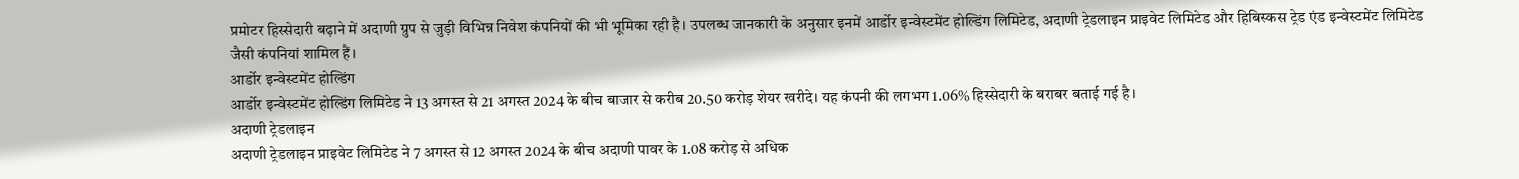प्रमोटर हिस्सेदारी बढ़ाने में अदाणी ग्रुप से जुड़ी विभिन्न निवेश कंपनियों की भी भूमिका रही है। उपलब्ध जानकारी के अनुसार इनमें आर्डोर इन्वेस्टमेंट होल्डिंग लिमिटेड, अदाणी ट्रेडलाइन प्राइवेट लिमिटेड और हिबिस्कस ट्रेड एंड इन्वेस्टमेंट लिमिटेड जैसी कंपनियां शामिल हैं।
आर्डोर इन्वेस्टमेंट होल्डिंग
आर्डोर इन्वेस्टमेंट होल्डिंग लिमिटेड ने 13 अगस्त से 21 अगस्त 2024 के बीच बाजार से करीब 20.50 करोड़ शेयर खरीदे। यह कंपनी की लगभग 1.06% हिस्सेदारी के बराबर बताई गई है।
अदाणी ट्रेडलाइन
अदाणी ट्रेडलाइन प्राइवेट लिमिटेड ने 7 अगस्त से 12 अगस्त 2024 के बीच अदाणी पावर के 1.08 करोड़ से अधिक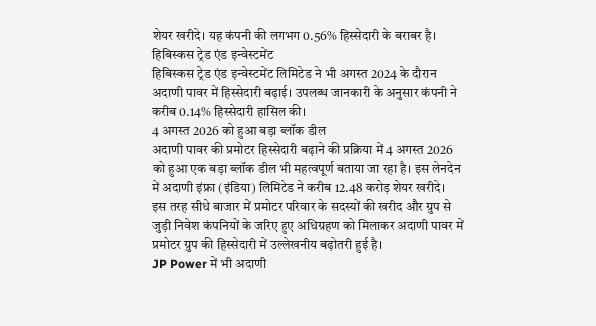शेयर खरीदे। यह कंपनी की लगभग 0.56% हिस्सेदारी के बराबर है।
हिबिस्कस ट्रेड एंड इन्वेस्टमेंट
हिबिस्कस ट्रेड एंड इन्वेस्टमेंट लिमिटेड ने भी अगस्त 2024 के दौरान अदाणी पावर में हिस्सेदारी बढ़ाई। उपलब्ध जानकारी के अनुसार कंपनी ने करीब 0.14% हिस्सेदारी हासिल की।
4 अगस्त 2026 को हुआ बड़ा ब्लॉक डील
अदाणी पावर की प्रमोटर हिस्सेदारी बढ़ाने की प्रक्रिया में 4 अगस्त 2026 को हुआ एक बड़ा ब्लॉक डील भी महत्वपूर्ण बताया जा रहा है। इस लेनदेन में अदाणी इंफ्रा (इंडिया) लिमिटेड ने करीब 12.48 करोड़ शेयर खरीदे।
इस तरह सीधे बाजार में प्रमोटर परिवार के सदस्यों की खरीद और ग्रुप से जुड़ी निवेश कंपनियों के जरिए हुए अधिग्रहण को मिलाकर अदाणी पावर में प्रमोटर ग्रुप की हिस्सेदारी में उल्लेखनीय बढ़ोतरी हुई है।
JP Power में भी अदाणी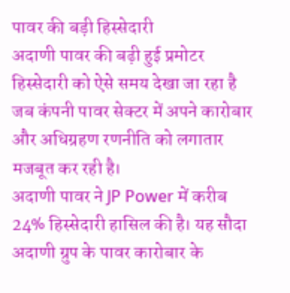पावर की बड़ी हिस्सेदारी
अदाणी पावर की बढ़ी हुई प्रमोटर हिस्सेदारी को ऐसे समय देखा जा रहा है जब कंपनी पावर सेक्टर में अपने कारोबार और अधिग्रहण रणनीति को लगातार मजबूत कर रही है।
अदाणी पावर ने JP Power में करीब 24% हिस्सेदारी हासिल की है। यह सौदा अदाणी ग्रुप के पावर कारोबार के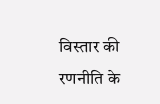विस्तार की रणनीति के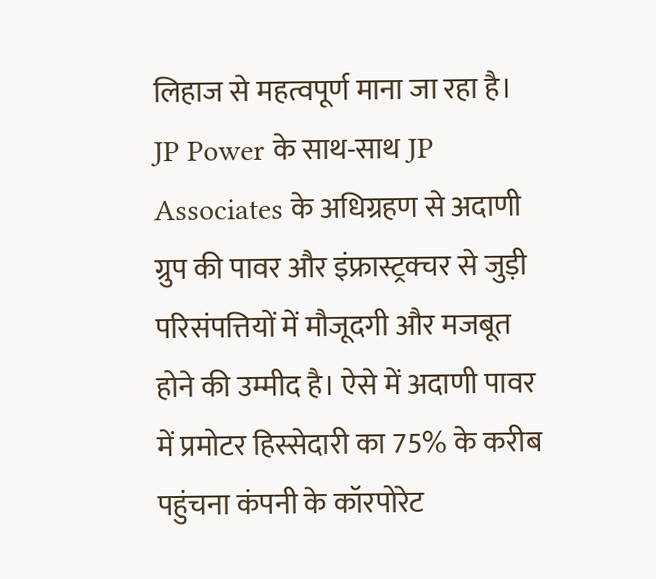लिहाज से महत्वपूर्ण माना जा रहा है।
JP Power के साथ-साथ JP Associates के अधिग्रहण से अदाणी ग्रुप की पावर और इंफ्रास्ट्रक्चर से जुड़ी परिसंपत्तियों में मौजूदगी और मजबूत होने की उम्मीद है। ऐसे में अदाणी पावर में प्रमोटर हिस्सेदारी का 75% के करीब पहुंचना कंपनी के कॉरपोरेट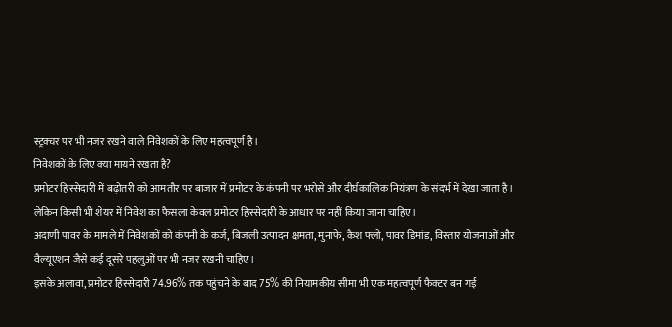स्ट्रक्चर पर भी नजर रखने वाले निवेशकों के लिए महत्वपूर्ण है।
निवेशकों के लिए क्या मायने रखता है?
प्रमोटर हिस्सेदारी में बढ़ोतरी को आमतौर पर बाजार में प्रमोटर के कंपनी पर भरोसे और दीर्घकालिक नियंत्रण के संदर्भ में देखा जाता है। लेकिन किसी भी शेयर में निवेश का फैसला केवल प्रमोटर हिस्सेदारी के आधार पर नहीं किया जाना चाहिए।
अदाणी पावर के मामले में निवेशकों को कंपनी के कर्ज, बिजली उत्पादन क्षमता, मुनाफे, कैश फ्लो, पावर डिमांड, विस्तार योजनाओं और वैल्यूएशन जैसे कई दूसरे पहलुओं पर भी नजर रखनी चाहिए।
इसके अलावा, प्रमोटर हिस्सेदारी 74.96% तक पहुंचने के बाद 75% की नियामकीय सीमा भी एक महत्वपूर्ण फैक्टर बन गई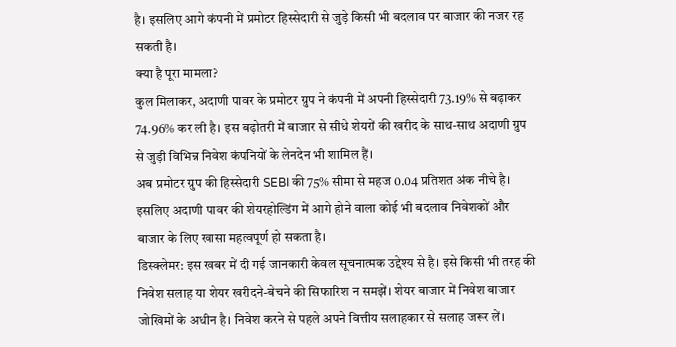है। इसलिए आगे कंपनी में प्रमोटर हिस्सेदारी से जुड़े किसी भी बदलाव पर बाजार की नजर रह सकती है।
क्या है पूरा मामला?
कुल मिलाकर, अदाणी पावर के प्रमोटर ग्रुप ने कंपनी में अपनी हिस्सेदारी 73.19% से बढ़ाकर 74.96% कर ली है। इस बढ़ोतरी में बाजार से सीधे शेयरों की खरीद के साथ-साथ अदाणी ग्रुप से जुड़ी विभिन्न निवेश कंपनियों के लेनदेन भी शामिल हैं।
अब प्रमोटर ग्रुप की हिस्सेदारी SEBI की 75% सीमा से महज 0.04 प्रतिशत अंक नीचे है। इसलिए अदाणी पावर की शेयरहोल्डिंग में आगे होने वाला कोई भी बदलाव निवेशकों और बाजार के लिए खासा महत्वपूर्ण हो सकता है।
डिस्क्लेमर: इस खबर में दी गई जानकारी केवल सूचनात्मक उद्देश्य से है। इसे किसी भी तरह की निवेश सलाह या शेयर खरीदने-बेचने की सिफारिश न समझें। शेयर बाजार में निवेश बाजार जोखिमों के अधीन है। निवेश करने से पहले अपने वित्तीय सलाहकार से सलाह जरूर लें।